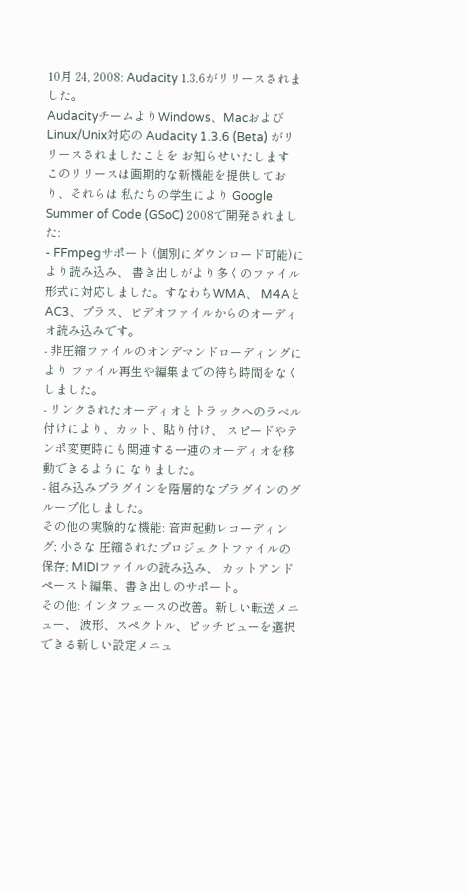10月 24, 2008: Audacity 1.3.6がリリースされました。
AudacityチームよりWindows、MacおよびLinux/Unix対応の Audacity 1.3.6 (Beta) がリリースされましたことを お知らせいたします
このリリースは画期的な新機能を提供しており、それらは 私たちの学生により Google Summer of Code (GSoC) 2008で開発されました:
- FFmpegサポート (個別にダウンロード可能)により読み込み、 書き出しがより多くのファイル形式に対応しました。すなわちWMA、 M4AとAC3、プラス、ビデオファイルからのオーディオ読み込みです。
- 非圧縮ファイルのオンデマンドローディングにより ファイル再生や編集までの待ち時間をなくしました。
- リンクされたオーディオとトラックへのラベル付けにより、カット、貼り付け、 スピードやテンポ変更時にも関連する一連のオーディオを移動できるように なりました。
- 組み込みプラグインを階層的なプラグインのグループ化しました。
その他の実験的な機能: 音声起動レコーディング; 小さな 圧縮されたプロジェクトファイルの保存; MIDIファイルの読み込み、 カットアンドペースト編集、書き出しのサポート。
その他: インタフェースの改善。新しい転送メニュー、 波形、スペクトル、ピッチビューを選択できる新しい設定メニュ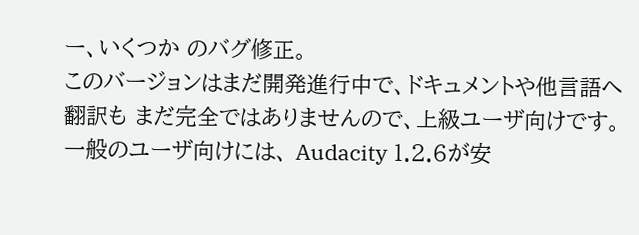ー、いくつか のバグ修正。
このバージョンはまだ開発進行中で、ドキュメントや他言語へ翻訳も まだ完全ではありませんので、上級ユーザ向けです。 一般のユーザ向けには、 Audacity 1.2.6が安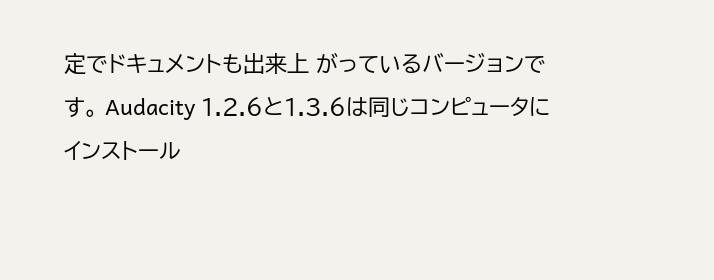定でドキュメントも出来上 がっているバージョンです。 Audacity 1.2.6と1.3.6は同じコンピュータに インストール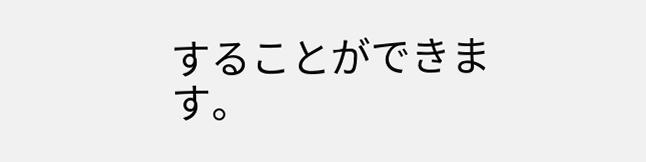することができます。